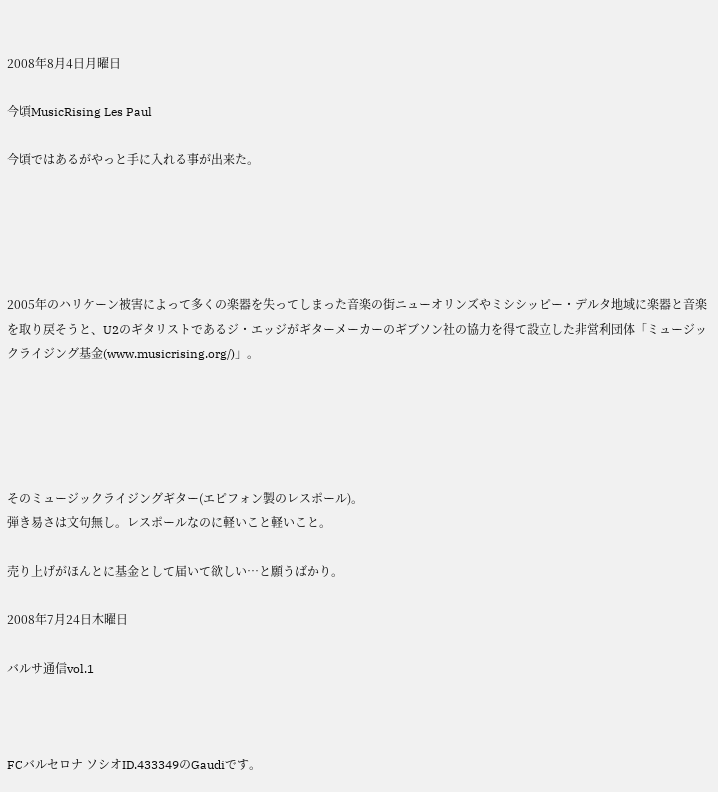2008年8月4日月曜日

今頃MusicRising Les Paul

今頃ではあるがやっと手に入れる事が出来た。





2005年のハリケーン被害によって多くの楽器を失ってしまった音楽の街ニューオリンズやミシシッピー・デルタ地域に楽器と音楽を取り戻そうと、U2のギタリストであるジ・エッジがギターメーカーのギブソン社の協力を得て設立した非営利団体「ミュージックライジング基金(www.musicrising.org/)」。





そのミュージックライジングギター(エピフォン製のレスポール)。
弾き易さは文句無し。レスポールなのに軽いこと軽いこと。

売り上げがほんとに基金として届いて欲しい…と願うばかり。

2008年7月24日木曜日

バルサ通信vol.1



FCバルセロナ ソシオID.433349のGaudiです。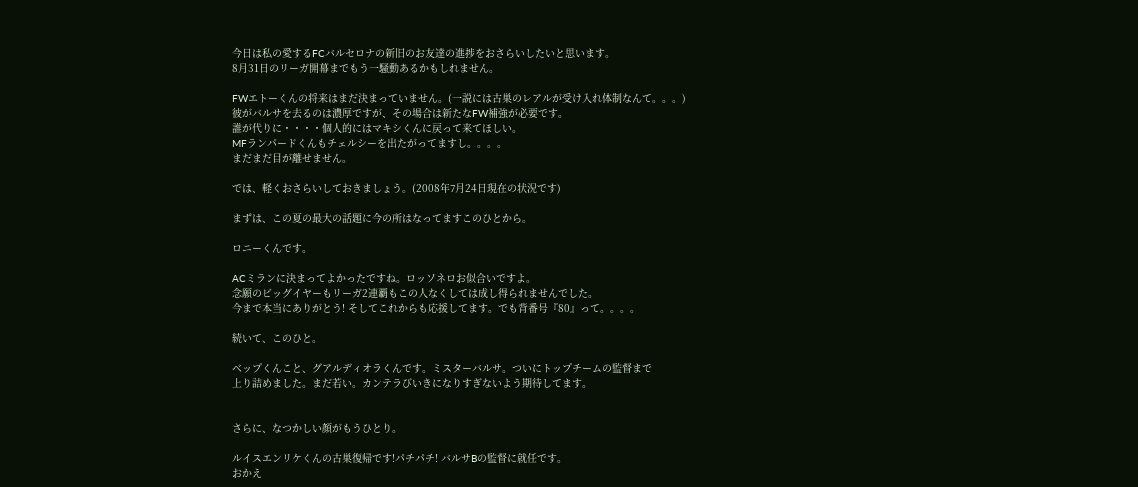今日は私の愛するFCバルセロナの新旧のお友達の進捗をおさらいしたいと思います。
8月31日のリーガ開幕までもう一騒動あるかもしれません。

FWエトーくんの将来はまだ決まっていません。(一説には古巣のレアルが受け入れ体制なんて。。。)
彼がバルサを去るのは濃厚ですが、その場合は新たなFW補強が必要です。
誰が代りに・・・・個人的にはマキシくんに戻って来てほしい。
MFランパードくんもチェルシーを出たがってますし。。。。
まだまだ目が離せません。

では、軽くおさらいしておきましょう。(2008年7月24日現在の状況です)

まずは、この夏の最大の話題に今の所はなってますこのひとから。

ロニーくんです。

ACミランに決まってよかったですね。ロッソネロお似合いですよ。
念願のビッグイヤーもリーガ2連覇もこの人なくしては成し得られませんでした。
今まで本当にありがとう! そしてこれからも応援してます。でも背番号『80』って。。。。

続いて、このひと。

ベップくんこと、グアルディオラくんです。ミスターバルサ。ついにトップチームの監督まで
上り詰めました。まだ若い。カンテラびいきになりすぎないよう期待してます。


さらに、なつかしい顔がもうひとり。

ルイスエンリケくんの古巣復帰です!パチパチ! バルサBの監督に就任です。
おかえ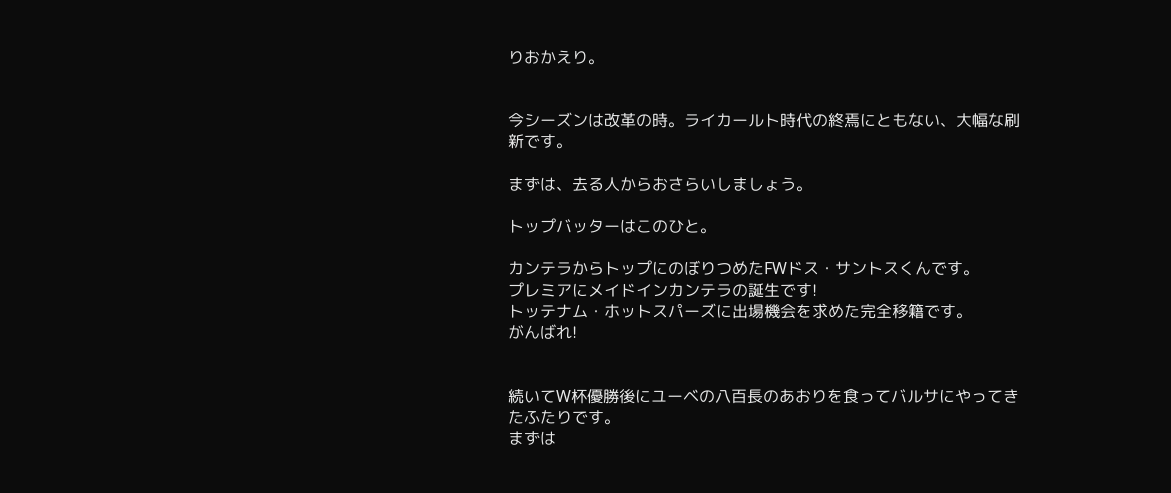りおかえり。


今シーズンは改革の時。ライカールト時代の終焉にともない、大幅な刷新です。

まずは、去る人からおさらいしましょう。

トップバッターはこのひと。

カンテラからトップにのぼりつめたFWドス・サントスくんです。
プレミアにメイドインカンテラの誕生です!
トッテナム・ホットスパーズに出場機会を求めた完全移籍です。
がんばれ!


続いてW杯優勝後にユーベの八百長のあおりを食ってバルサにやってきたふたりです。
まずは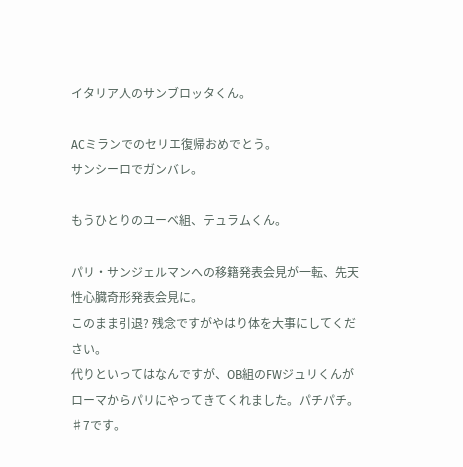イタリア人のサンブロッタくん。

ACミランでのセリエ復帰おめでとう。
サンシーロでガンバレ。

もうひとりのユーベ組、テュラムくん。

パリ・サンジェルマンへの移籍発表会見が一転、先天性心臓奇形発表会見に。
このまま引退? 残念ですがやはり体を大事にしてください。
代りといってはなんですが、OB組のFWジュリくんがローマからパリにやってきてくれました。パチパチ。♯7です。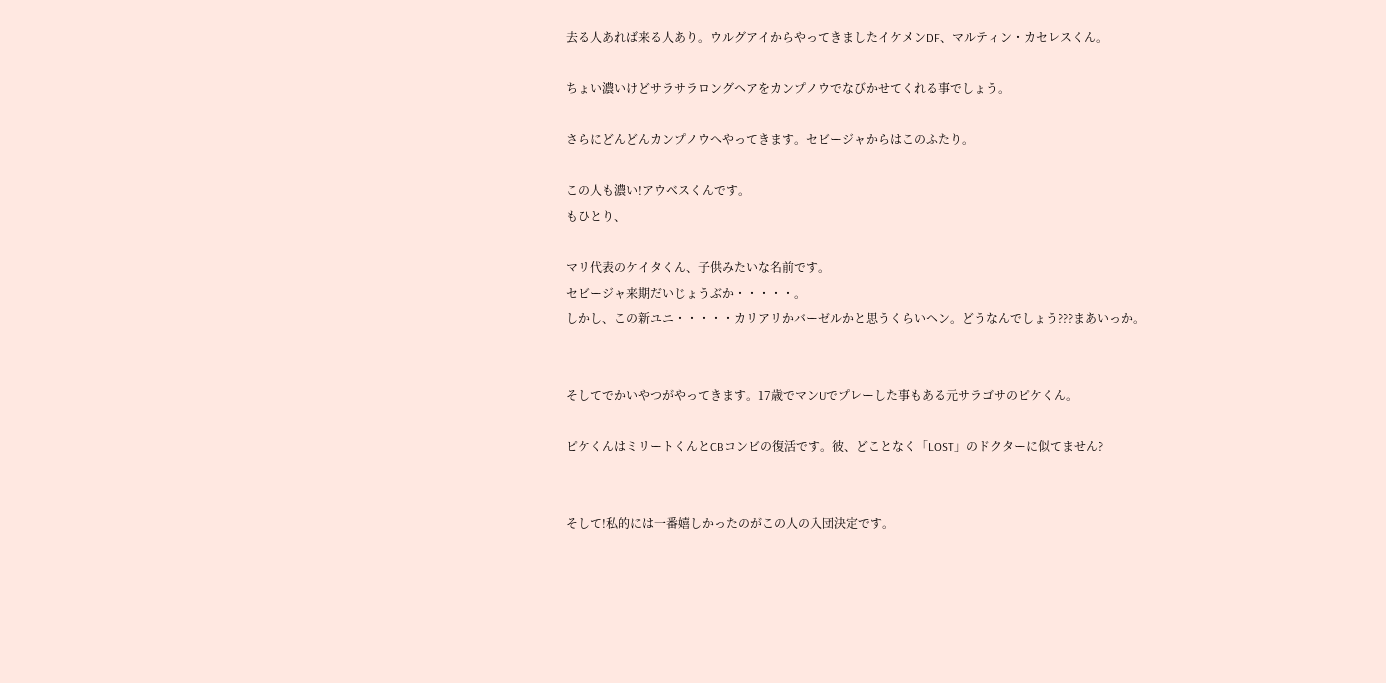去る人あれば来る人あり。ウルグアイからやってきましたイケメンDF、マルティン・カセレスくん。

ちょい濃いけどサラサラロングヘアをカンプノウでなびかせてくれる事でしょう。

さらにどんどんカンプノウへやってきます。セビージャからはこのふたり。

この人も濃い!アウベスくんです。
もひとり、

マリ代表のケイタくん、子供みたいな名前です。
セビージャ来期だいじょうぶか・・・・・。
しかし、この新ユニ・・・・・カリアリかバーゼルかと思うくらいヘン。どうなんでしょう???まあいっか。


そしてでかいやつがやってきます。17歳でマンUでプレーした事もある元サラゴサのピケくん。

ピケくんはミリートくんとCBコンビの復活です。彼、どことなく「LOST」のドクターに似てません?


そして!私的には一番嬉しかったのがこの人の入団決定です。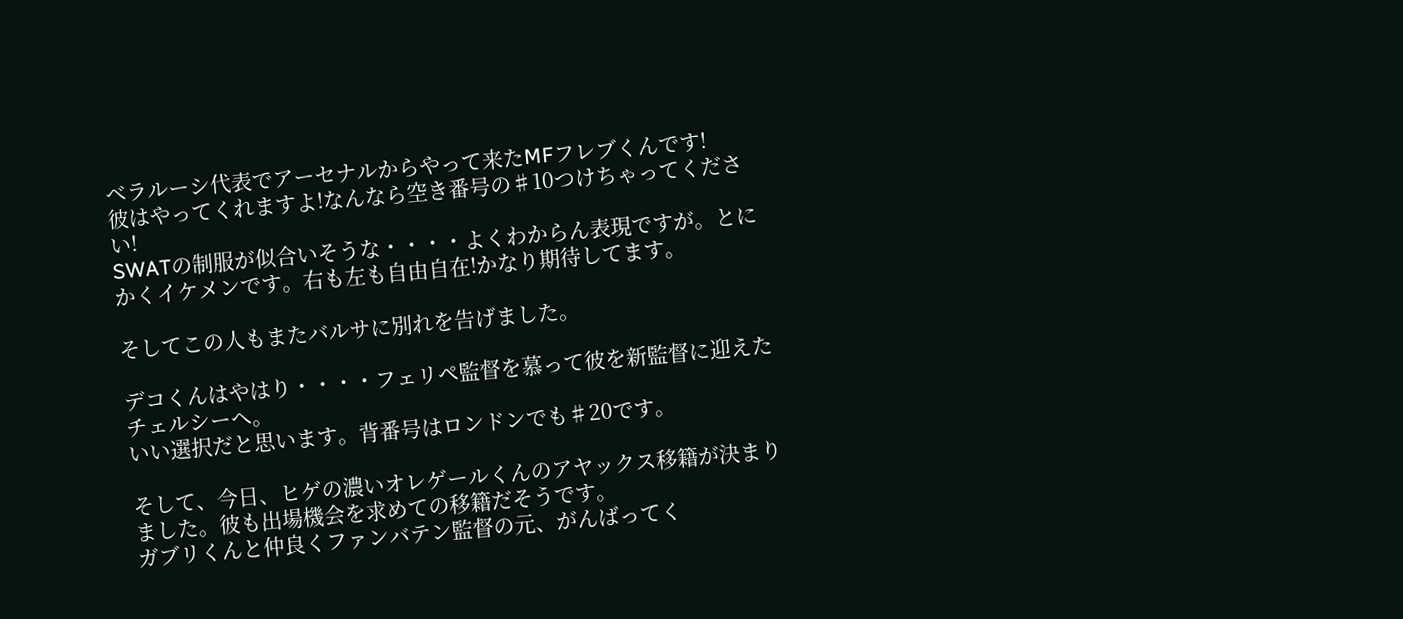ベラルーシ代表でアーセナルからやって来たMFフレブくんです!
彼はやってくれますよ!なんなら空き番号の♯10つけちゃってください!
SWATの制服が似合いそうな・・・・よくわからん表現ですが。とにかくイケメンです。右も左も自由自在!かなり期待してます。

そしてこの人もまたバルサに別れを告げました。

デコくんはやはり・・・・フェリペ監督を慕って彼を新監督に迎えたチェルシーへ。
いい選択だと思います。背番号はロンドンでも♯20です。

そして、今日、ヒゲの濃いオレゲールくんのアヤックス移籍が決まりました。彼も出場機会を求めての移籍だそうです。
ガブリくんと仲良くファンバテン監督の元、がんばってく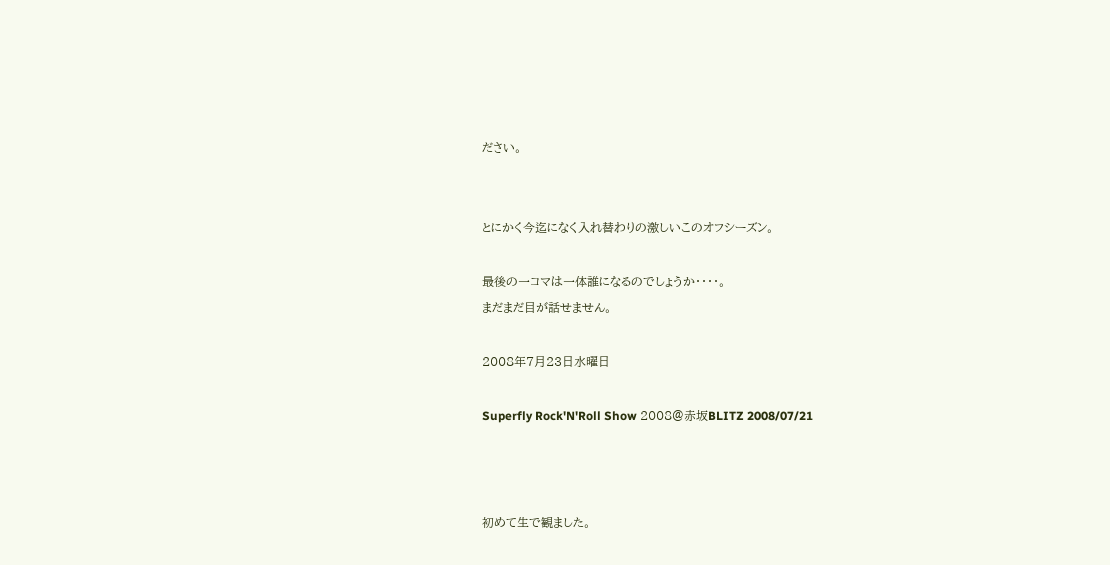ださい。


とにかく今迄になく入れ替わりの激しいこのオフシーズン。

最後の一コマは一体誰になるのでしょうか・・・・。
まだまだ目が話せません。

2008年7月23日水曜日

Superfly Rock'N'Roll Show 2008@赤坂BLITZ 2008/07/21



初めて生で観ました。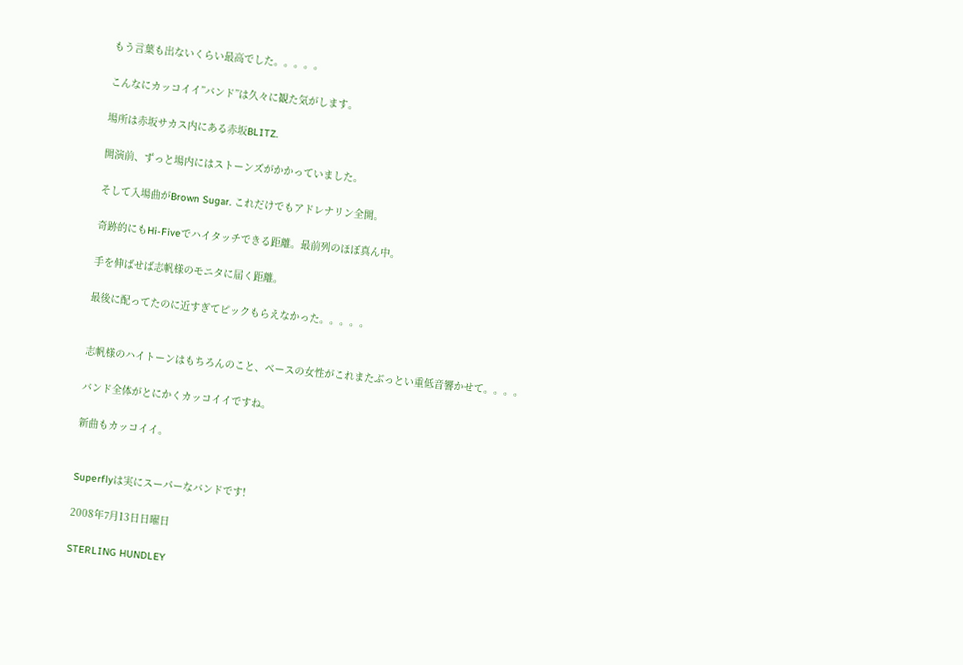もう言葉も出ないくらい最高でした。。。。。

こんなにカッコイイ”バンド”は久々に観た気がします。

場所は赤坂サカス内にある赤坂BLITZ.

開演前、ずっと場内にはストーンズがかかっていました。

そして入場曲がBrown Sugar. これだけでもアドレナリン全開。

奇跡的にもHi-Fiveでハイタッチできる距離。最前列のほぼ真ん中。

手を伸ばせば志帆様のモニタに届く距離。

最後に配ってたのに近すぎてピックもらえなかった。。。。。


志帆様のハイトーンはもちろんのこと、ベースの女性がこれまたぶっとい重低音響かせて。。。。

バンド全体がとにかくカッコイイですね。

新曲もカッコイイ。


Superflyは実にスーパーなバンドです!

2008年7月13日日曜日

STERLING HUNDLEY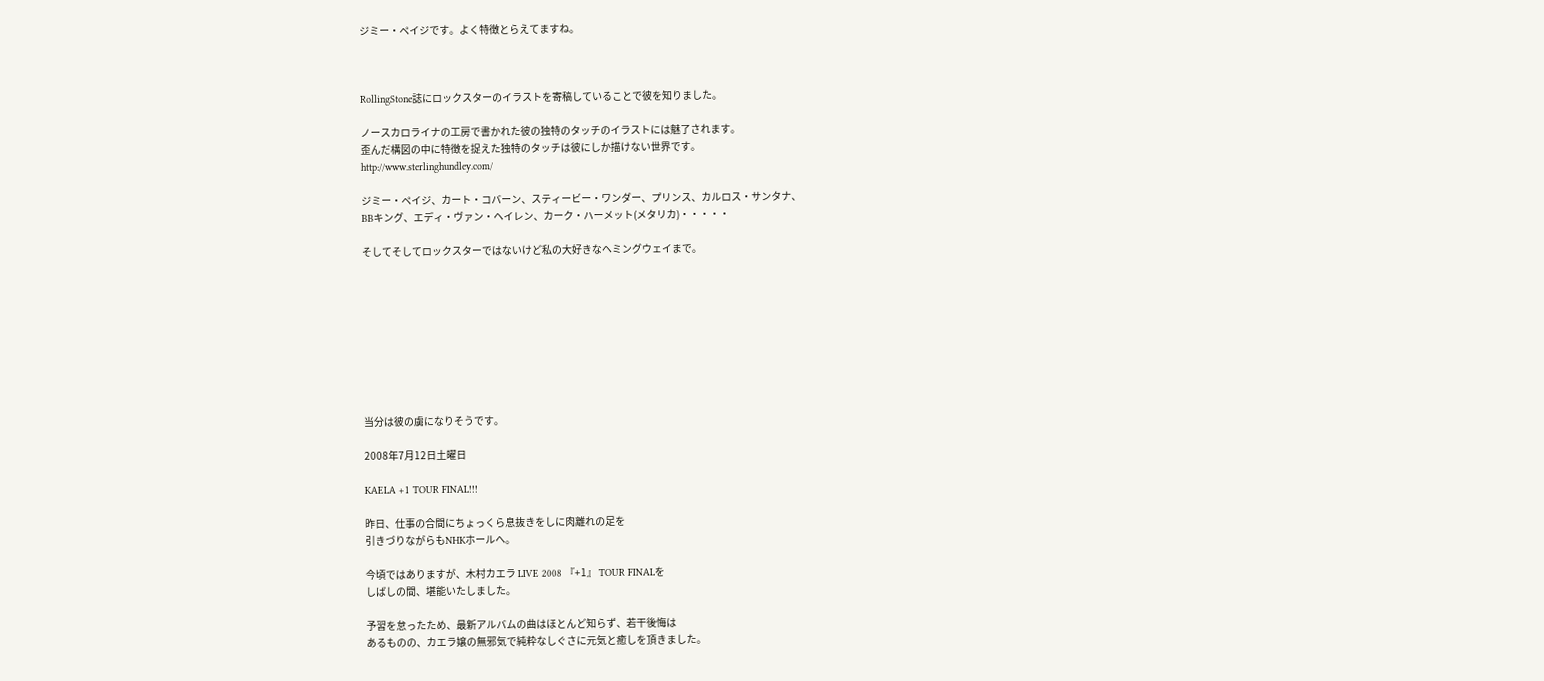ジミー・ペイジです。よく特徴とらえてますね。



RollingStone誌にロックスターのイラストを寄稿していることで彼を知りました。

ノースカロライナの工房で書かれた彼の独特のタッチのイラストには魅了されます。
歪んだ構図の中に特徴を捉えた独特のタッチは彼にしか描けない世界です。
http://www.sterlinghundley.com/

ジミー・ペイジ、カート・コバーン、スティービー・ワンダー、プリンス、カルロス・サンタナ、
BBキング、エディ・ヴァン・ヘイレン、カーク・ハーメット(メタリカ)・・・・・

そしてそしてロックスターではないけど私の大好きなヘミングウェイまで。









当分は彼の虜になりそうです。

2008年7月12日土曜日

KAELA +1 TOUR FINAL!!!

昨日、仕事の合間にちょっくら息抜きをしに肉離れの足を
引きづりながらもNHKホールへ。

今頃ではありますが、木村カエラ LIVE 2008 『+1』 TOUR FINALを
しばしの間、堪能いたしました。

予習を怠ったため、最新アルバムの曲はほとんど知らず、若干後悔は
あるものの、カエラ嬢の無邪気で純粋なしぐさに元気と癒しを頂きました。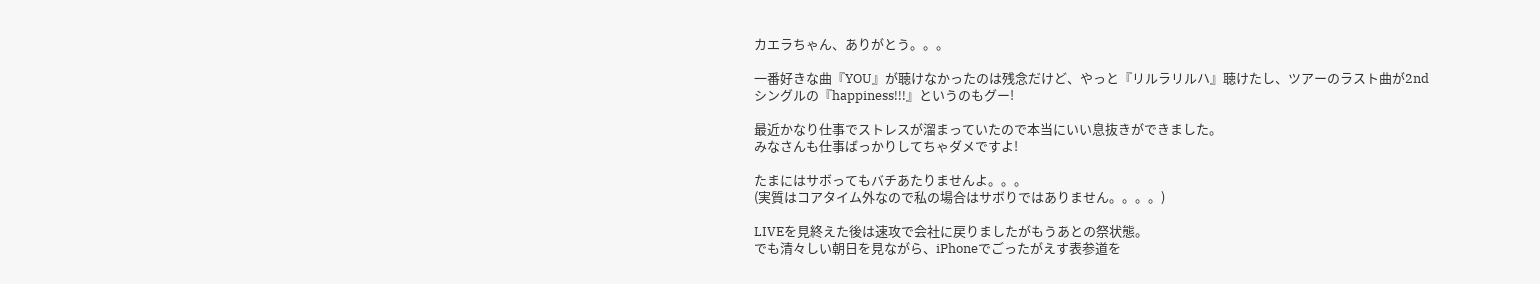カエラちゃん、ありがとう。。。

一番好きな曲『YOU』が聴けなかったのは残念だけど、やっと『リルラリルハ』聴けたし、ツアーのラスト曲が2ndシングルの『happiness!!!』というのもグー!

最近かなり仕事でストレスが溜まっていたので本当にいい息抜きができました。
みなさんも仕事ばっかりしてちゃダメですよ!

たまにはサボってもバチあたりませんよ。。。
(実質はコアタイム外なので私の場合はサボりではありません。。。。)

LIVEを見終えた後は速攻で会社に戻りましたがもうあとの祭状態。
でも清々しい朝日を見ながら、iPhoneでごったがえす表参道を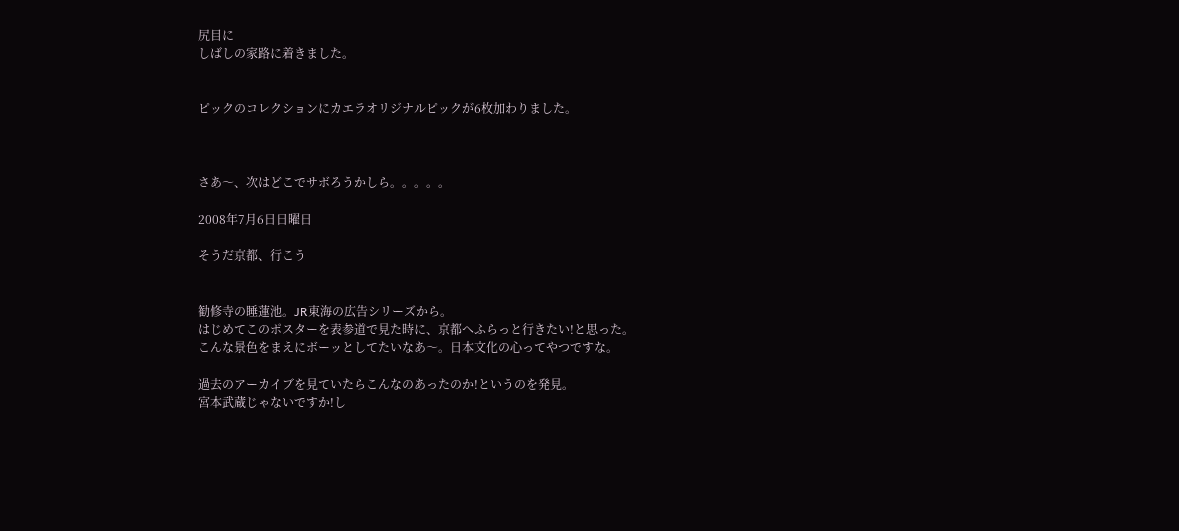尻目に
しばしの家路に着きました。


ピックのコレクションにカエラオリジナルピックが6枚加わりました。



さあ〜、次はどこでサボろうかしら。。。。。

2008年7月6日日曜日

そうだ京都、行こう


勧修寺の睡蓮池。JR東海の広告シリーズから。
はじめてこのポスターを表参道で見た時に、京都へふらっと行きたい!と思った。
こんな景色をまえにボーッとしてたいなあ〜。日本文化の心ってやつですな。

過去のアーカイブを見ていたらこんなのあったのか!というのを発見。
宮本武蔵じゃないですか!し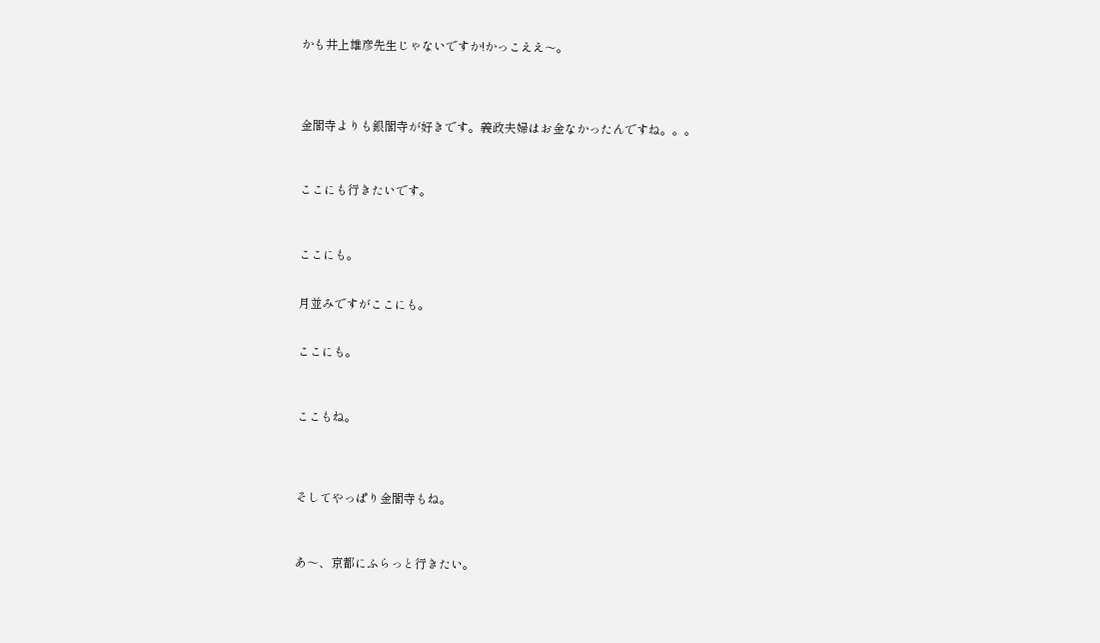かも井上雄彦先生じゃないですか!かっこええ〜。




金閣寺よりも銀閣寺が好きです。義政夫婦はお金なかったんですね。。。



ここにも行きたいです。



ここにも。


月並みですがここにも。


ここにも。



ここもね。




そしてやっぱり金閣寺もね。



あ〜、京都にふらっと行きたい。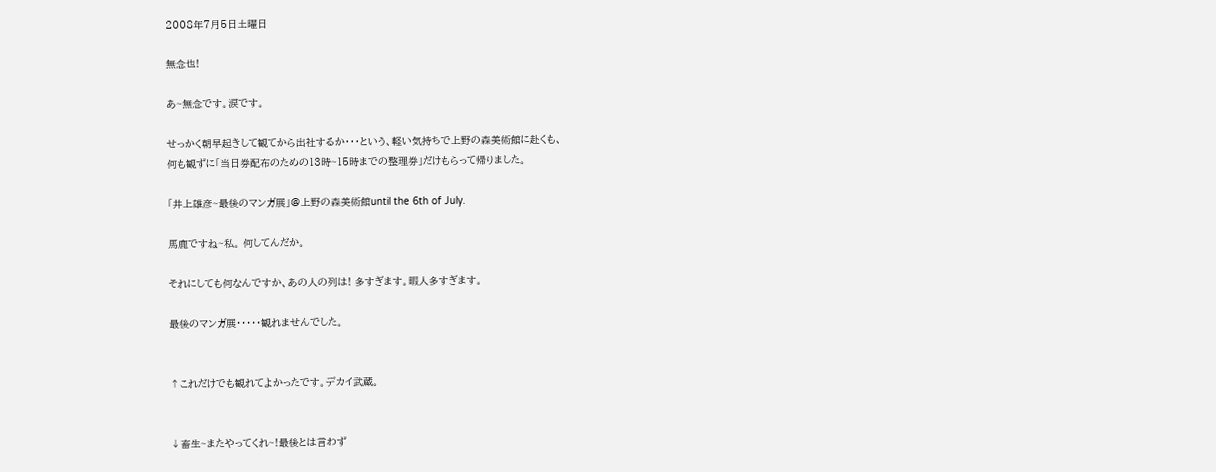2008年7月5日土曜日

無念也!

あ~無念です。涙です。

せっかく朝早起きして観てから出社するか・・・という、軽い気持ちで上野の森美術館に赴くも、
何も観ずに「当日券配布のための13時~15時までの整理券」だけもらって帰りました。

「井上雄彦~最後のマンガ展」@上野の森美術館until the 6th of July.

馬鹿ですね~私。 何してんだか。

それにしても何なんですか、あの人の列は! 多すぎます。暇人多すぎます。

最後のマンガ展・・・・・観れませんでした。


↑これだけでも観れてよかったです。デカイ武蔵。


↓畜生~またやってくれ~!最後とは言わず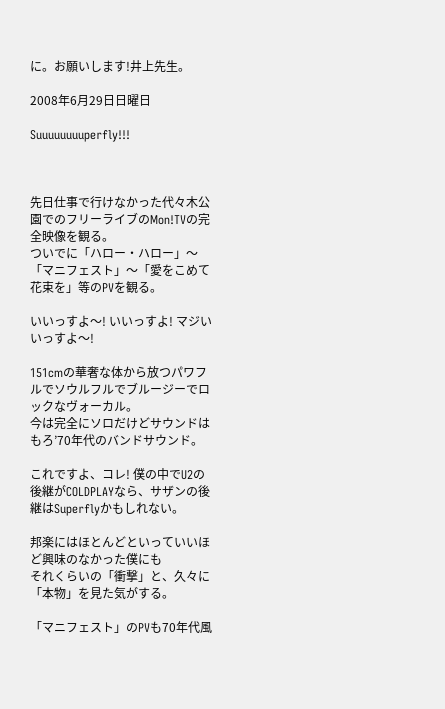に。お願いします!井上先生。

2008年6月29日日曜日

Suuuuuuuuperfly!!!



先日仕事で行けなかった代々木公園でのフリーライブのMon!TVの完全映像を観る。
ついでに「ハロー・ハロー」〜「マニフェスト」〜「愛をこめて花束を」等のPVを観る。

いいっすよ〜! いいっすよ! マジいいっすよ〜!

151cmの華奢な体から放つパワフルでソウルフルでブルージーでロックなヴォーカル。
今は完全にソロだけどサウンドはもろ’70年代のバンドサウンド。

これですよ、コレ! 僕の中でU2の後継がCOLDPLAYなら、サザンの後継はSuperflyかもしれない。

邦楽にはほとんどといっていいほど興味のなかった僕にも
それくらいの「衝撃」と、久々に「本物」を見た気がする。

「マニフェスト」のPVも70年代風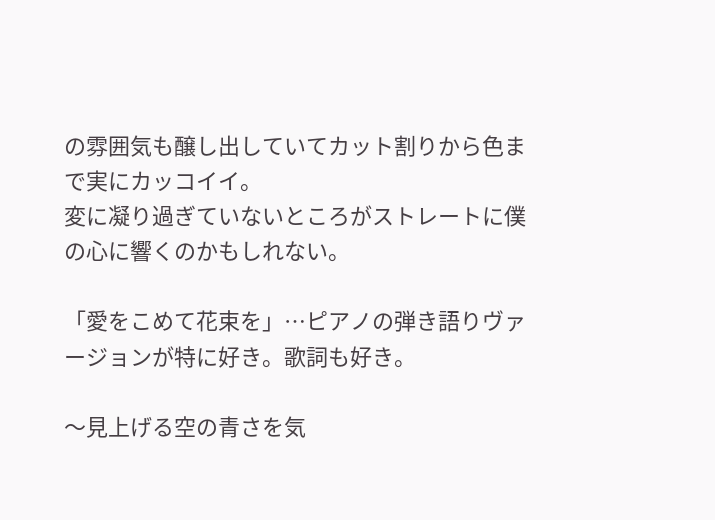の雰囲気も醸し出していてカット割りから色まで実にカッコイイ。
変に凝り過ぎていないところがストレートに僕の心に響くのかもしれない。

「愛をこめて花束を」…ピアノの弾き語りヴァージョンが特に好き。歌詞も好き。

〜見上げる空の青さを気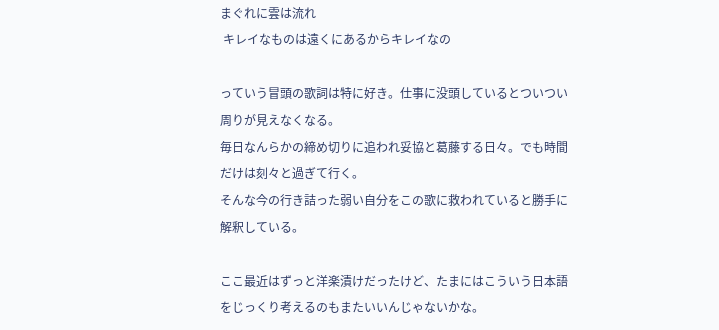まぐれに雲は流れ
 キレイなものは遠くにあるからキレイなの

っていう冒頭の歌詞は特に好き。仕事に没頭しているとついつい周りが見えなくなる。
毎日なんらかの締め切りに追われ妥協と葛藤する日々。でも時間だけは刻々と過ぎて行く。
そんな今の行き詰った弱い自分をこの歌に救われていると勝手に解釈している。

ここ最近はずっと洋楽漬けだったけど、たまにはこういう日本語をじっくり考えるのもまたいいんじゃないかな。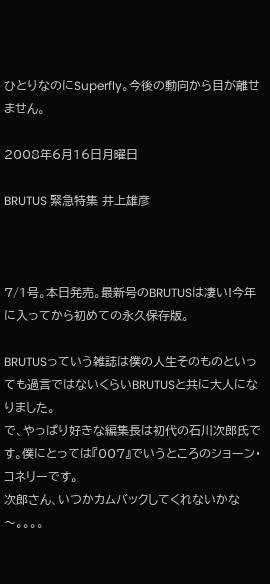ひとりなのにSuperfly。今後の動向から目が離せません。

2008年6月16日月曜日

BRUTUS 緊急特集 井上雄彦



7/1号。本日発売。最新号のBRUTUSは凄い!今年に入ってから初めての永久保存版。

BRUTUSっていう雑誌は僕の人生そのものといっても過言ではないくらいBRUTUSと共に大人になりました。
で、やっぱり好きな編集長は初代の石川次郎氏です。僕にとっては『007』でいうところのショーン・コネリーです。
次郎さん、いつかカムバックしてくれないかな〜。。。。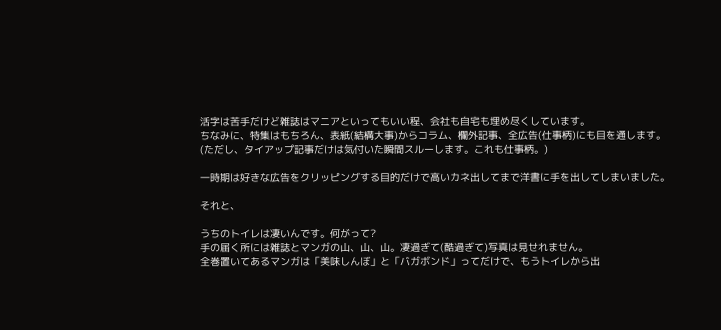活字は苦手だけど雑誌はマニアといってもいい程、会社も自宅も埋め尽くしています。
ちなみに、特集はもちろん、表紙(結構大事)からコラム、欄外記事、全広告(仕事柄)にも目を通します。
(ただし、タイアップ記事だけは気付いた瞬間スルーします。これも仕事柄。)

一時期は好きな広告をクリッピングする目的だけで高いカネ出してまで洋書に手を出してしまいました。

それと、

うちのトイレは凄いんです。何がって?
手の届く所には雑誌とマンガの山、山、山。凄過ぎて(酷過ぎて)写真は見せれません。
全巻置いてあるマンガは「美味しんぼ」と「バガボンド」ってだけで、もうトイレから出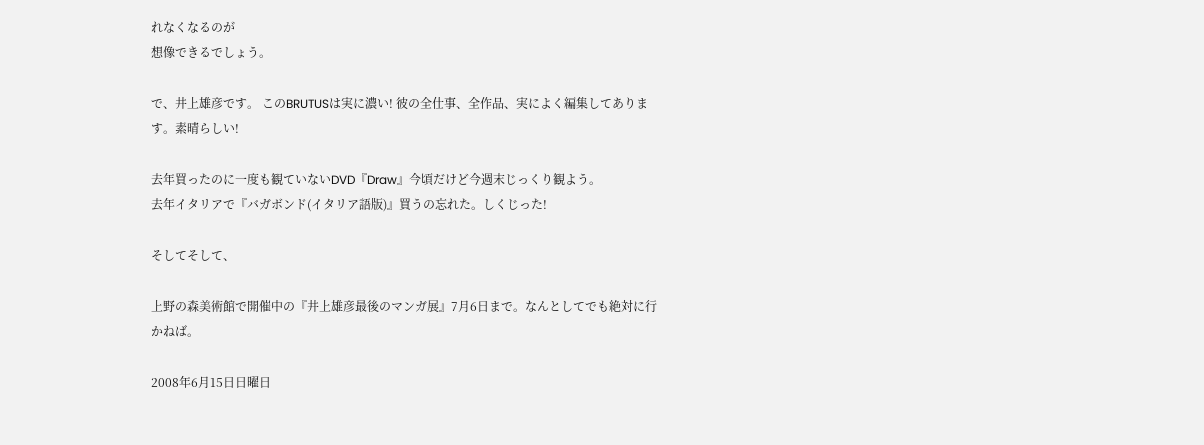れなくなるのが
想像できるでしょう。

で、井上雄彦です。 このBRUTUSは実に濃い! 彼の全仕事、全作品、実によく編集してあります。素晴らしい!

去年買ったのに一度も観ていないDVD『Draw』今頃だけど今週末じっくり観よう。
去年イタリアで『バガボンド(イタリア語版)』買うの忘れた。しくじった!

そしてそして、

上野の森美術館で開催中の『井上雄彦最後のマンガ展』7月6日まで。なんとしてでも絶対に行かねば。

2008年6月15日日曜日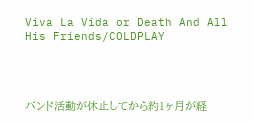Viva La Vida or Death And All His Friends/COLDPLAY




バンド活動が休止してから約1ヶ月が経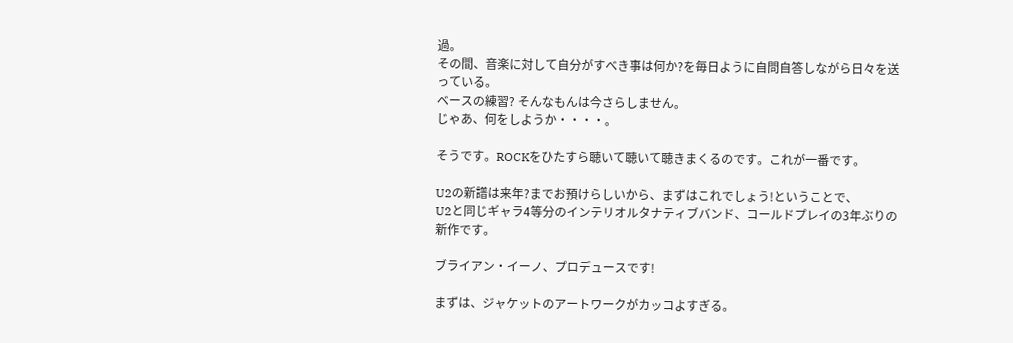過。
その間、音楽に対して自分がすべき事は何か?を毎日ように自問自答しながら日々を送っている。
ベースの練習? そんなもんは今さらしません。
じゃあ、何をしようか・・・・。

そうです。ROCKをひたすら聴いて聴いて聴きまくるのです。これが一番です。

U2の新譜は来年?までお預けらしいから、まずはこれでしょう!ということで、
U2と同じギャラ4等分のインテリオルタナティブバンド、コールドプレイの3年ぶりの新作です。

ブライアン・イーノ、プロデュースです!

まずは、ジャケットのアートワークがカッコよすぎる。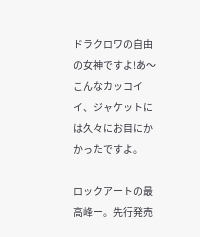ドラクロワの自由の女神ですよ!あ〜こんなカッコイイ、ジャケットには久々にお目にかかったですよ。

ロックアートの最高峰ー。先行発売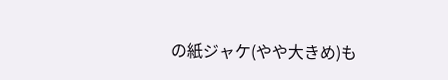の紙ジャケ(やや大きめ)も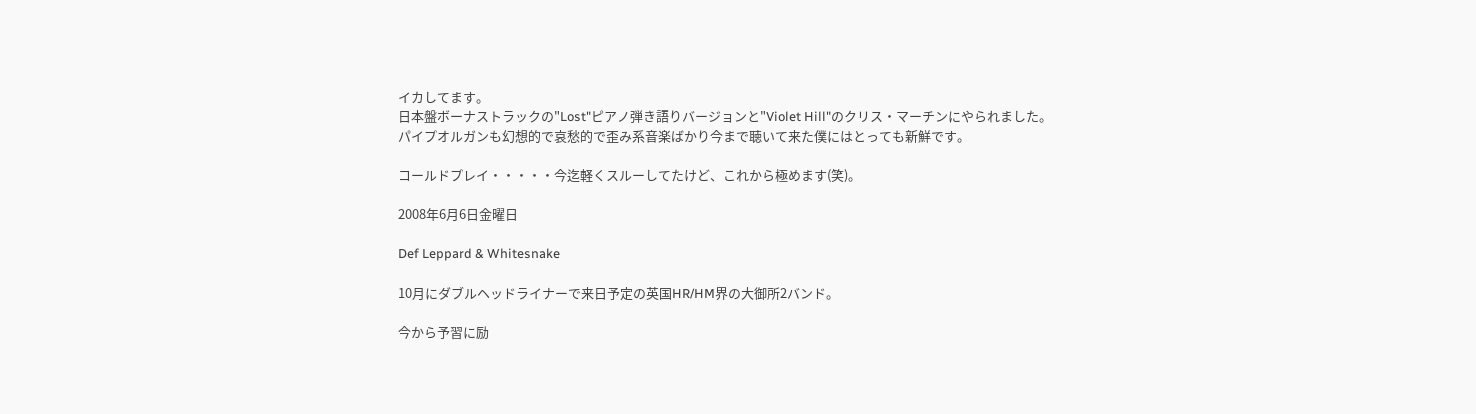イカしてます。
日本盤ボーナストラックの"Lost"ピアノ弾き語りバージョンと"Violet Hill"のクリス・マーチンにやられました。
パイプオルガンも幻想的で哀愁的で歪み系音楽ばかり今まで聴いて来た僕にはとっても新鮮です。

コールドプレイ・・・・・今迄軽くスルーしてたけど、これから極めます(笑)。

2008年6月6日金曜日

Def Leppard & Whitesnake

10月にダブルヘッドライナーで来日予定の英国HR/HM界の大御所2バンド。

今から予習に励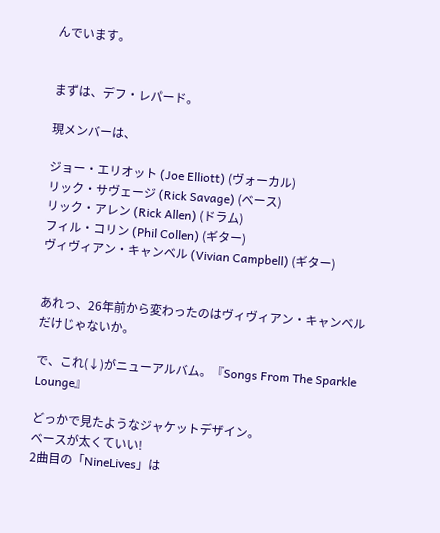んでいます。


まずは、デフ・レパード。

現メンバーは、

ジョー・エリオット (Joe Elliott) (ヴォーカル)
リック・サヴェージ (Rick Savage) (ベース)
リック・アレン (Rick Allen) (ドラム)
フィル・コリン (Phil Collen) (ギター)
ヴィヴィアン・キャンベル (Vivian Campbell) (ギター)


あれっ、26年前から変わったのはヴィヴィアン・キャンベルだけじゃないか。

で、これ(↓)がニューアルバム。『Songs From The Sparkle Lounge』

どっかで見たようなジャケットデザイン。
ベースが太くていい!
2曲目の「NineLives」は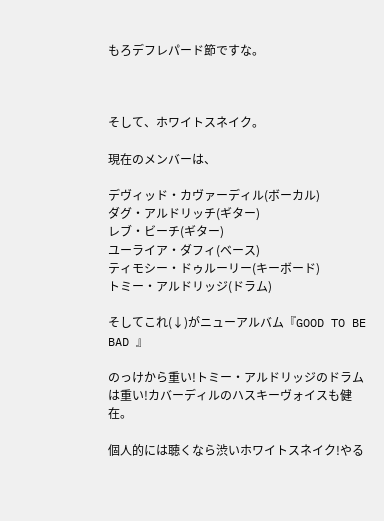もろデフレパード節ですな。



そして、ホワイトスネイク。

現在のメンバーは、

デヴィッド・カヴァーディル(ボーカル)
ダグ・アルドリッチ(ギター)
レブ・ビーチ(ギター)
ユーライア・ダフィ(ベース)
ティモシー・ドゥルーリー(キーボード)
トミー・アルドリッジ(ドラム)

そしてこれ(↓)がニューアルバム『GOOD TO BE BAD 』

のっけから重い!トミー・アルドリッジのドラムは重い!カバーディルのハスキーヴォイスも健在。

個人的には聴くなら渋いホワイトスネイク!やる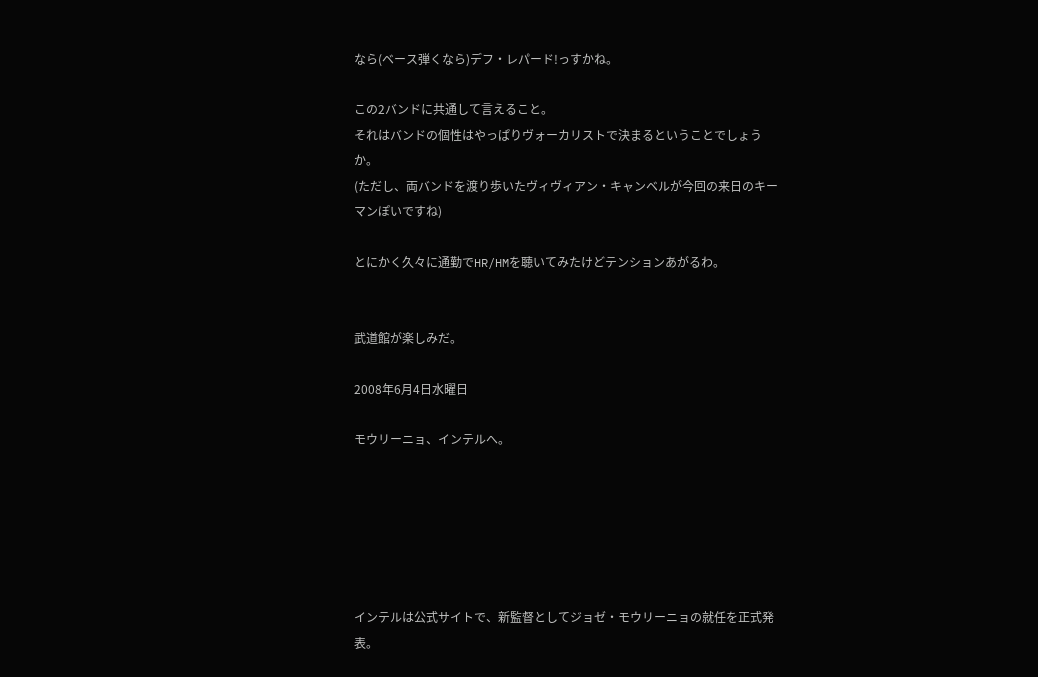なら(ベース弾くなら)デフ・レパード!っすかね。

この2バンドに共通して言えること。
それはバンドの個性はやっぱりヴォーカリストで決まるということでしょうか。
(ただし、両バンドを渡り歩いたヴィヴィアン・キャンベルが今回の来日のキーマンぽいですね)

とにかく久々に通勤でHR/HMを聴いてみたけどテンションあがるわ。


武道館が楽しみだ。

2008年6月4日水曜日

モウリーニョ、インテルへ。






インテルは公式サイトで、新監督としてジョゼ・モウリーニョの就任を正式発表。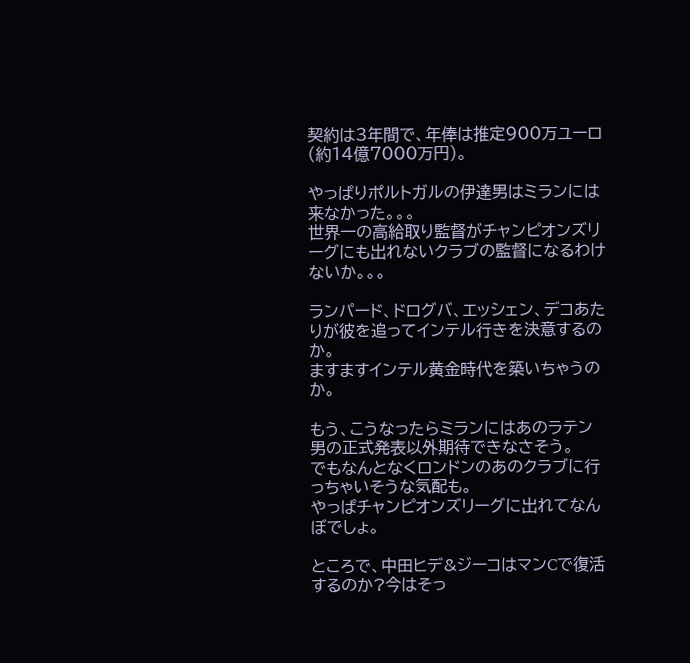契約は3年間で、年俸は推定900万ユーロ(約14億7000万円)。

やっぱりポルトガルの伊達男はミランには来なかった。。。
世界一の高給取り監督がチャンピオンズリーグにも出れないクラブの監督になるわけないか。。。

ランパード、ドログバ、エッシェン、デコあたりが彼を追ってインテル行きを決意するのか。
ますますインテル黄金時代を築いちゃうのか。

もう、こうなったらミランにはあのラテン男の正式発表以外期待できなさそう。
でもなんとなくロンドンのあのクラブに行っちゃいそうな気配も。
やっぱチャンピオンズリーグに出れてなんぼでしょ。

ところで、中田ヒデ&ジーコはマンCで復活するのか?今はそっ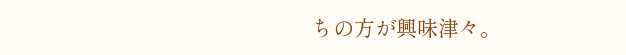ちの方が興味津々。